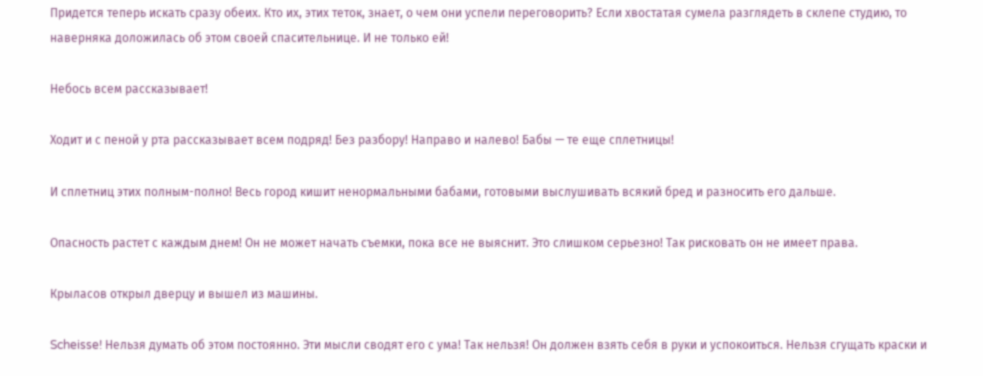Придется теперь искать сразу обеих. Кто их, этих теток, знает, о чем они успели переговорить? Если хвостатая сумела разглядеть в склепе студию, то наверняка доложилась об этом своей спасительнице. И не только ей!

Небось всем рассказывает!

Ходит и с пеной у рта рассказывает всем подряд! Без разбору! Направо и налево! Бабы — те еще сплетницы!

И сплетниц этих полным-полно! Весь город кишит ненормальными бабами, готовыми выслушивать всякий бред и разносить его дальше.

Опасность растет с каждым днем! Он не может начать съемки, пока все не выяснит. Это слишком серьезно! Так рисковать он не имеет права.

Крыласов открыл дверцу и вышел из машины.

Scheisse! Нельзя думать об этом постоянно. Эти мысли сводят его с ума! Так нельзя! Он должен взять себя в руки и успокоиться. Нельзя сгущать краски и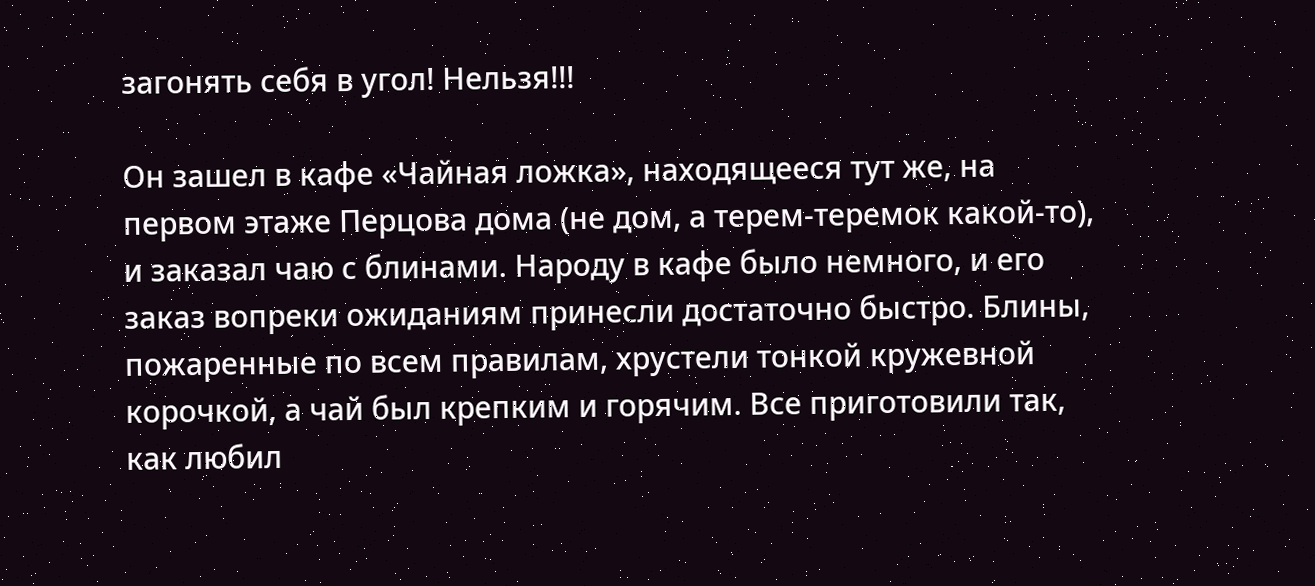загонять себя в угол! Нельзя!!!

Он зашел в кафе «Чайная ложка», находящееся тут же, на первом этаже Перцова дома (не дом, а терем-теремок какой-то), и заказал чаю с блинами. Народу в кафе было немного, и его заказ вопреки ожиданиям принесли достаточно быстро. Блины, пожаренные по всем правилам, хрустели тонкой кружевной корочкой, а чай был крепким и горячим. Все приготовили так, как любил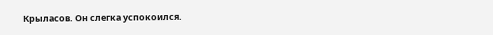Крыласов. Он слегка успокоился.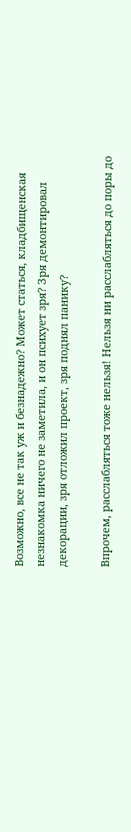Возможно, все не так уж и безнадежно? Может статься, кладбищенская незнакомка ничего не заметила, и он психует зря? Зря демонтировал декорации, зря отложил проект, зря поднял панику?

Впрочем, расслабляться тоже нельзя! Нельзя ни расслабляться до поры до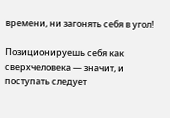времени, ни загонять себя в угол!

Позиционируешь себя как сверхчеловека — значит, и поступать следует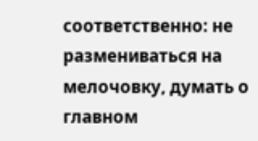соответственно: не размениваться на мелочовку, думать о главном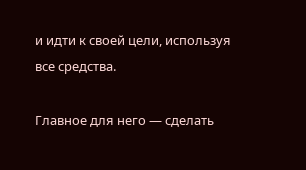и идти к своей цели, используя все средства.

Главное для него — сделать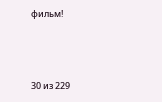фильм!



30 из 229